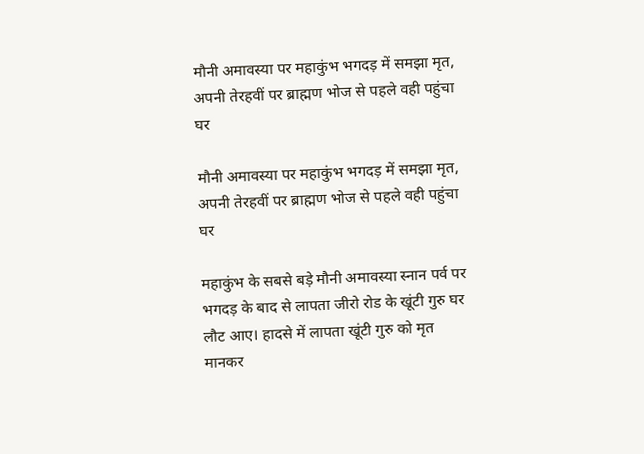मौनी अमावस्या पर महाकुंभ भगदड़ में समझा मृत, अपनी तेरहवीं पर ब्राह्मण भोज से पहले वही पहुंचा घर

मौनी अमावस्या पर महाकुंभ भगदड़ में समझा मृत, अपनी तेरहवीं पर ब्राह्मण भोज से पहले वही पहुंचा घर

महाकुंभ के सबसे बड़े मौनी अमावस्या स्नान पर्व पर भगदड़ के बाद से लापता जीरो रोड के खूंटी गुरु घर लौट आए। हादसे में लापता खूंटी गुरु को मृत मानकर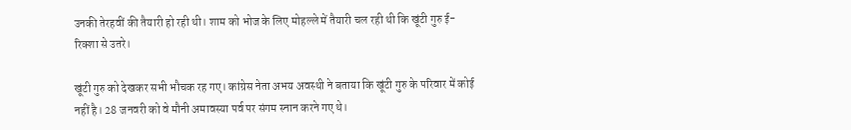उनकी तेरहवीं की तैयारी हो रही थी। शाम को भोज के लिए मोहल्ले में तैयारी चल रही थी कि खूंटी गुरु ई-रिक्शा से उतरे।

खूंटी गुरु को देखकर सभी भौचक रह गए। कांग्रेस नेता अभय अवस्थी ने बताया कि खूंटी गुरु के परिवार में कोई नहीं है। 28 जनवरी को वे मौनी अमावस्या पर्व पर संगम स्नान करने गए थे।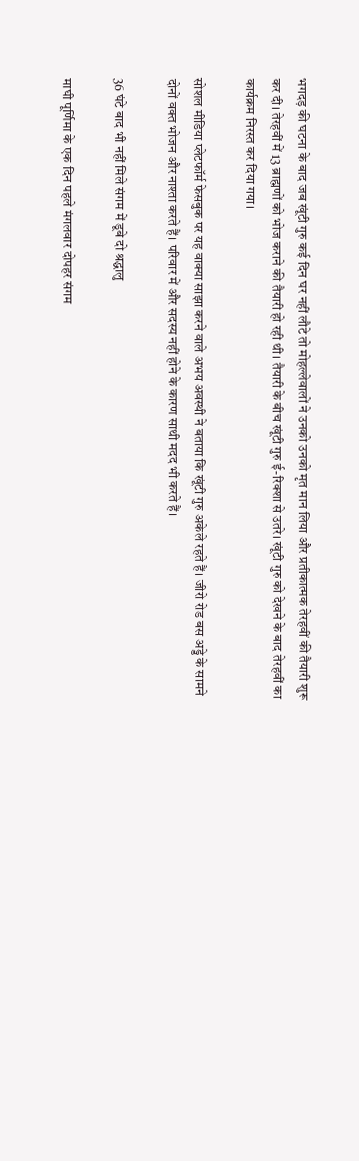भगदड़ की घटना के बाद जब खूंटी गुरु कई दिन घर नहीं लौटे तो मोहल्लेवालों ने उनको उनको मृत मान लिया और प्रतीकात्मक तेरहवीं की तैयारी शुरू कर दी। तेरहवीं में 13 ब्राह्मणों को भोज कराने की तैयारी हो रही थी। तैयारी के बीच खूंटी गुरु ई-रिक्शा से उतरे। खूंटी गुरु को देखने के बाद तेरहवीं का कार्यक्रम निरस्त कर दिया गया।

सोशल मीडिया प्लेटफॉर्म फेसबुक पर यह वाक्या साझा करने वाले अभय अवस्थी ने बताया कि खूंटी गुरु अकेले रहते हैं। जीरो रोड बस अड्डे के सामने दोनों वक्त भोजन और नाश्ता करते हैं। परिवार में और सदस्य नहीं होने के कारण साथी मदद भी करते हैं।

36 घंटे बाद भी नहीं मिले संगम में डूबे दो श्रद्धालु

माघी पूर्णिमा के एक दिन पहले मंगलवार दोपहर संगम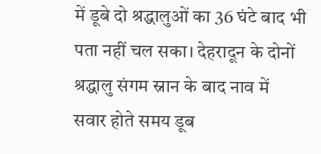में डूबे दो श्रद्धालुओं का 36 घंटे बाद भी पता नहीं चल सका। देहरादून के दोनों श्रद्धालु संगम स्नान के बाद नाव में सवार होते समय डूब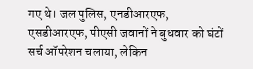गए थे। जल पुलिस, एनडीआरएफ, एसडीआरएफ, पीएसी जवानों ने बुधवार को घंटों सर्च ऑपरेशन चलाया, लेकिन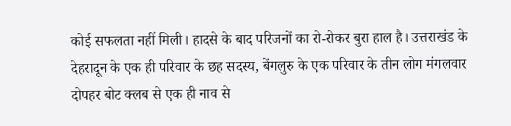कोई सफलता नहीं मिली। हादसे के बाद परिजनों का रो-रोकर बुरा हाल है। उत्तराखंड के देहरादून के एक ही परिवार के छह सदस्य, बेंगलुरु के एक परिवार के तीन लोग मंगलवार दोपहर बोट क्लब से एक ही नाव से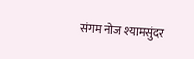संगम नोज श्यामसुंदर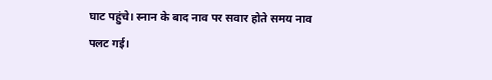घाट पहुंचे। स्नान के बाद नाव पर सवार होते समय नाव पलट गई।